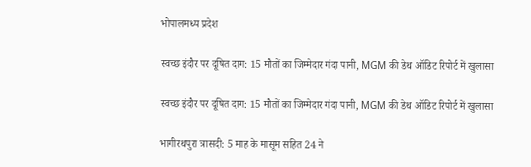भोपालमध्य प्रदेश

स्वच्छ इंदौर पर दूषित दाग: 15 मौतों का जिम्मेदार गंदा पानी, MGM की डेथ ऑडिट रिपोर्ट में खुलासा

स्वच्छ इंदौर पर दूषित दाग: 15 मौतों का जिम्मेदार गंदा पानी, MGM की डेथ ऑडिट रिपोर्ट में खुलासा

भागीरथपुरा त्रासदी: 5 माह के मासूम सहित 24 ने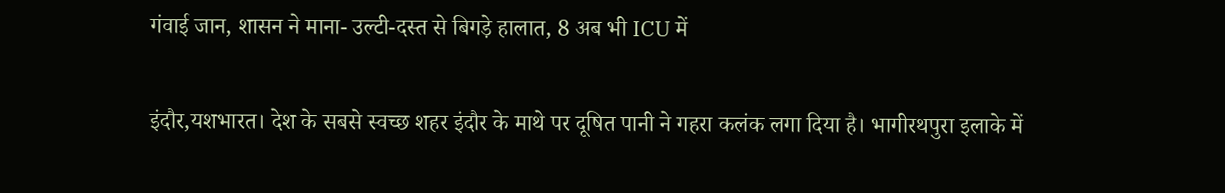गंवाई जान, शासन ने माना- उल्टी-दस्त से बिगड़े हालात, 8 अब भी ICU में

इंदौर,यशभारत। देश के सबसे स्वच्छ शहर इंदौर के माथे पर दूषित पानी ने गहरा कलंक लगा दिया है। भागीरथपुरा इलाके में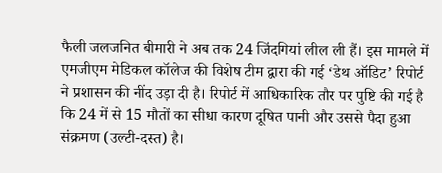फैली जलजनित बीमारी ने अब तक 24 जिंदगियां लील ली हैं। इस मामले में एमजीएम मेडिकल कॉलेज की विशेष टीम द्वारा की गई ‘डेथ ऑडिट’ रिपोर्ट ने प्रशासन की नींद उड़ा दी है। रिपोर्ट में आधिकारिक तौर पर पुष्टि की गई है कि 24 में से 15 मौतों का सीधा कारण दूषित पानी और उससे पैदा हुआ संक्रमण (उल्टी-दस्त) है।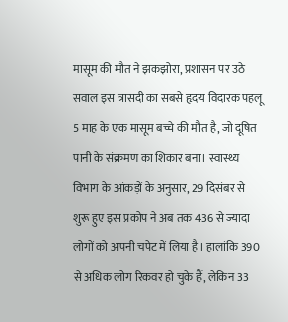मासूम की मौत ने झकझोरा, प्रशासन पर उठे सवाल इस त्रासदी का सबसे हृदय विदारक पहलू 5 माह के एक मासूम बच्चे की मौत है, जो दूषित पानी के संक्रमण का शिकार बना। स्वास्थ्य विभाग के आंकड़ों के अनुसार, 29 दिसंबर से शुरू हुए इस प्रकोप ने अब तक 436 से ज्यादा लोगों को अपनी चपेट में लिया है। हालांकि 390 से अधिक लोग रिकवर हो चुके हैं, लेकिन 33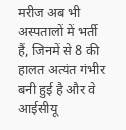मरीज अब भी अस्पतालों में भर्ती हैं, जिनमें से 8 की हालत अत्यंत गंभीर बनी हुई है और वे आईसीयू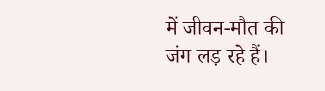में जीवन-मौत की जंग लड़ रहे हैं।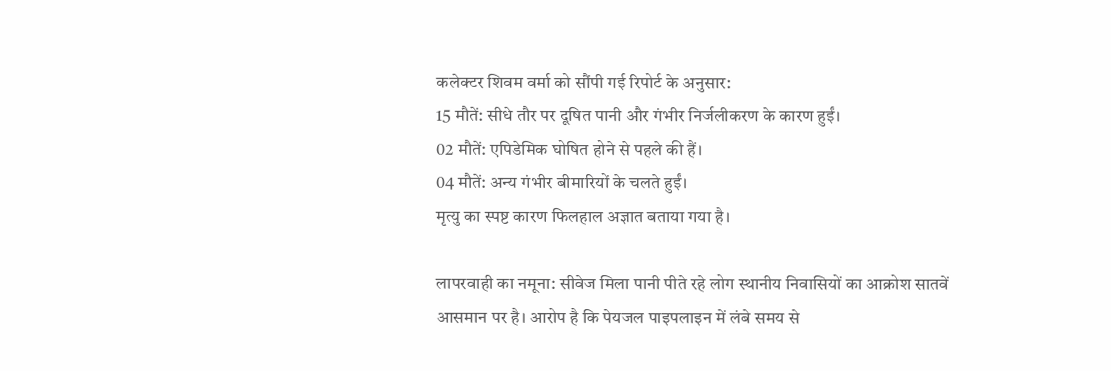कलेक्टर शिवम वर्मा को सौंपी गई रिपोर्ट के अनुसार:
15 मौतें: सीधे तौर पर दूषित पानी और गंभीर निर्जलीकरण के कारण हुईं।
02 मौतें: एपिडेमिक घोषित होने से पहले की हैं।
04 मौतें: अन्य गंभीर बीमारियों के चलते हुईं।
मृत्यु का स्पष्ट कारण फिलहाल अज्ञात बताया गया है।

लापरवाही का नमूना: सीवेज मिला पानी पीते रहे लोग स्थानीय निवासियों का आक्रोश सातवें आसमान पर है। आरोप है कि पेयजल पाइपलाइन में लंबे समय से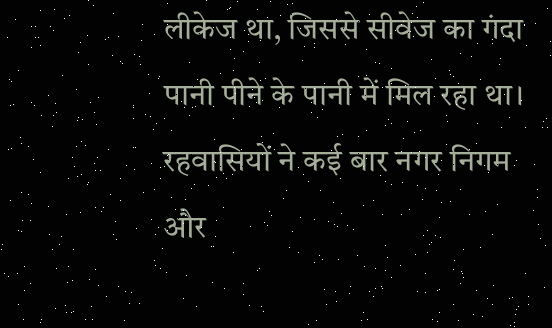लीकेज था, जिससे सीवेज का गंदा पानी पीने के पानी में मिल रहा था। रहवासियों ने कई बार नगर निगम और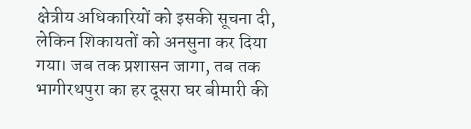क्षेत्रीय अधिकारियों को इसकी सूचना दी, लेकिन शिकायतों को अनसुना कर दिया गया। जब तक प्रशासन जागा, तब तक भागीरथपुरा का हर दूसरा घर बीमारी की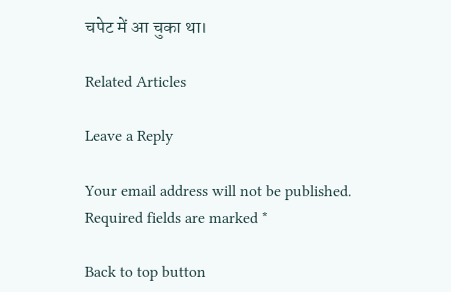चपेट में आ चुका था।

Related Articles

Leave a Reply

Your email address will not be published. Required fields are marked *

Back to top button